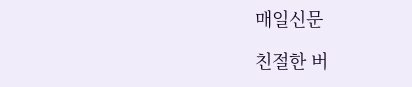매일신문

친절한 버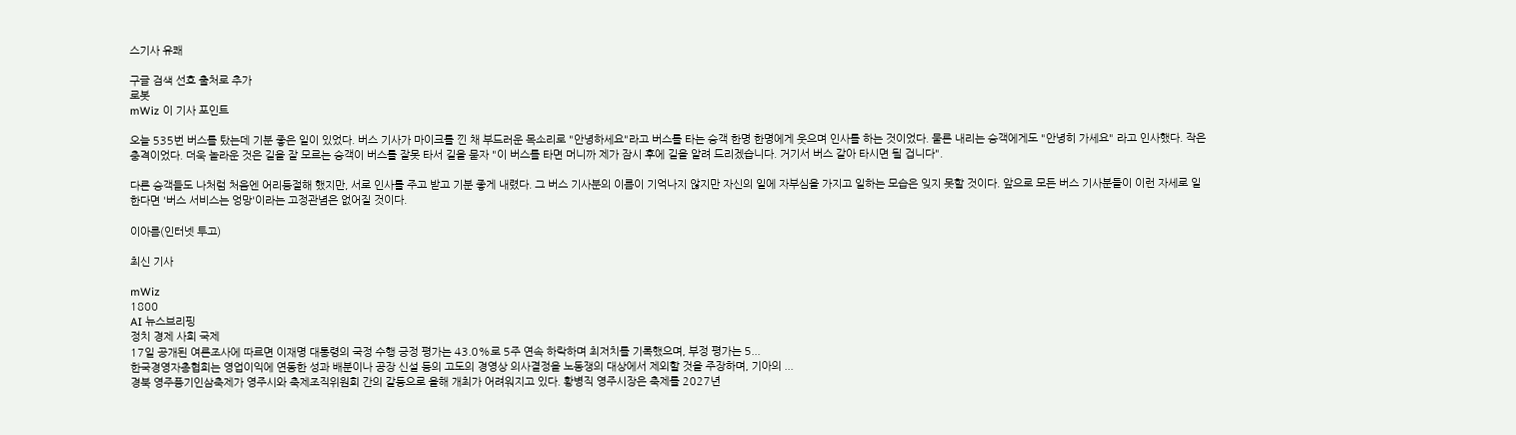스기사 유쾌

구글 검색 선호 출처로 추가
로봇
mWiz 이 기사 포인트

오늘 535번 버스를 탔는데 기분 좋은 일이 있었다. 버스 기사가 마이크를 낀 채 부드러운 목소리로 "안녕하세요"라고 버스를 타는 승객 한명 한명에게 웃으며 인사를 하는 것이었다. 물론 내리는 승객에게도 "안녕히 가세요" 라고 인사했다. 작은 충격이었다. 더욱 놀라운 것은 길을 잘 모르는 승객이 버스를 잘못 타서 길을 묻자 "이 버스를 타면 머니까 제가 잠시 후에 길을 알려 드리겠습니다. 거기서 버스 갈아 타시면 될 겁니다".

다른 승객들도 나처럼 처음엔 어리둥절해 했지만, 서로 인사를 주고 받고 기분 좋게 내렸다. 그 버스 기사분의 이름이 기억나지 않지만 자신의 일에 자부심을 가지고 일하는 모습은 잊지 못할 것이다. 앞으로 모든 버스 기사분들이 이런 자세로 일한다면 '버스 서비스는 엉망'이라는 고정관념은 없어질 것이다.

이아름(인터넷 투고)

최신 기사

mWiz
1800
AI 뉴스브리핑
정치 경제 사회 국제
17일 공개된 여론조사에 따르면 이재명 대통령의 국정 수행 긍정 평가는 43.0%로 5주 연속 하락하며 최저치를 기록했으며, 부정 평가는 5...
한국경영자총협회는 영업이익에 연동한 성과 배분이나 공장 신설 등의 고도의 경영상 의사결정을 노동쟁의 대상에서 제외할 것을 주장하며, 기아의 ...
경북 영주풍기인삼축제가 영주시와 축제조직위원회 간의 갈등으로 올해 개최가 어려워지고 있다. 황병직 영주시장은 축제를 2027년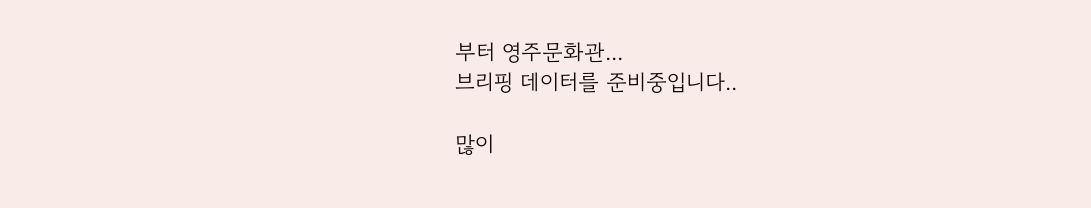부터 영주문화관...
브리핑 데이터를 준비중입니다..

많이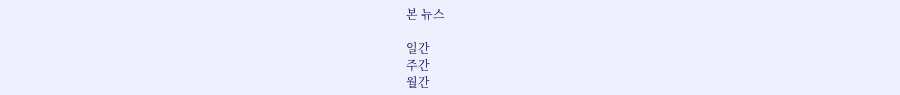본 뉴스

일간
주간
월간